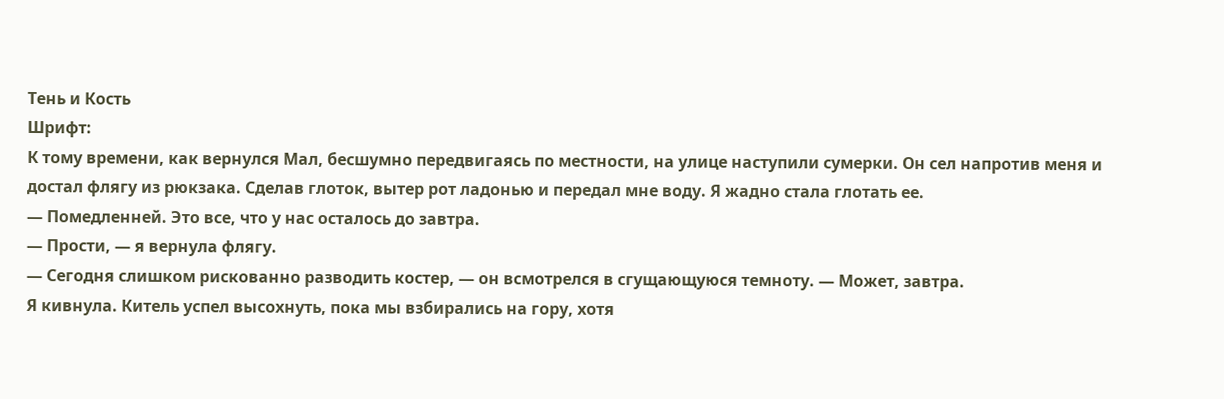Тень и Кость
Шрифт:
К тому времени, как вернулся Мал, бесшумно передвигаясь по местности, на улице наступили сумерки. Он сел напротив меня и достал флягу из рюкзака. Сделав глоток, вытер рот ладонью и передал мне воду. Я жадно стала глотать ее.
— Помедленней. Это все, что у нас осталось до завтра.
— Прости, — я вернула флягу.
— Сегодня слишком рискованно разводить костер, — он всмотрелся в сгущающуюся темноту. — Может, завтра.
Я кивнула. Китель успел высохнуть, пока мы взбирались на гору, хотя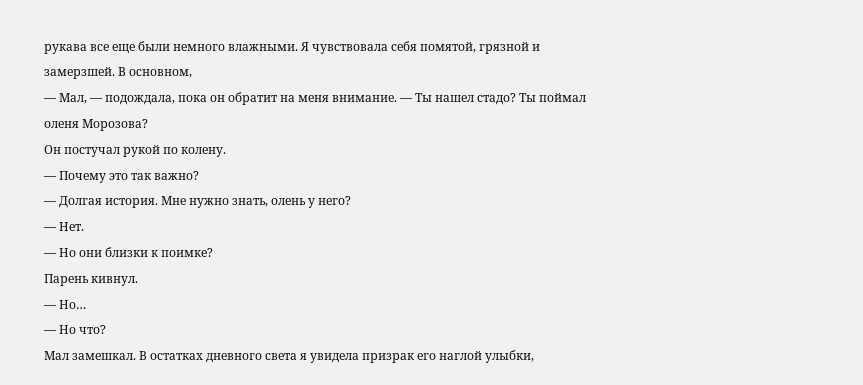рукава все еще были немного влажными. Я чувствовала себя помятой, грязной и замерзшей. В основном,
— Мал, — подождала, пока он обратит на меня внимание. — Ты нашел стадо? Ты поймал оленя Морозова?
Он постучал рукой по колену.
— Почему это так важно?
— Долгая история. Мне нужно знать, олень у него?
— Нет.
— Но они близки к поимке?
Парень кивнул.
— Но…
— Но что?
Мал замешкал. В остатках дневного света я увидела призрак его наглой улыбки,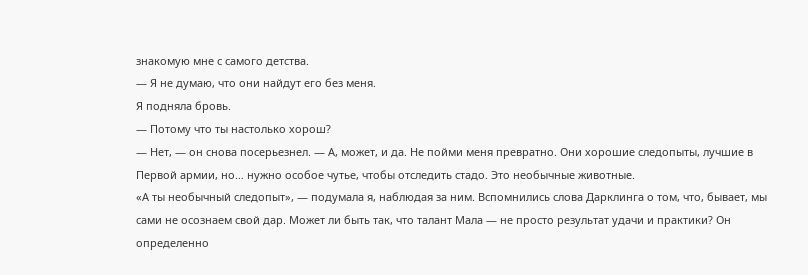знакомую мне с самого детства.
— Я не думаю, что они найдут его без меня.
Я подняла бровь.
— Потому что ты настолько хорош?
— Нет, — он снова посерьезнел. — А, может, и да. Не пойми меня превратно. Они хорошие следопыты, лучшие в Первой армии, но… нужно особое чутье, чтобы отследить стадо. Это необычные животные.
«А ты необычный следопыт», — подумала я, наблюдая за ним. Вспомнились слова Дарклинга о том, что, бывает, мы сами не осознаем свой дар. Может ли быть так, что талант Мала — не просто результат удачи и практики? Он определенно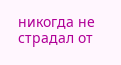никогда не страдал от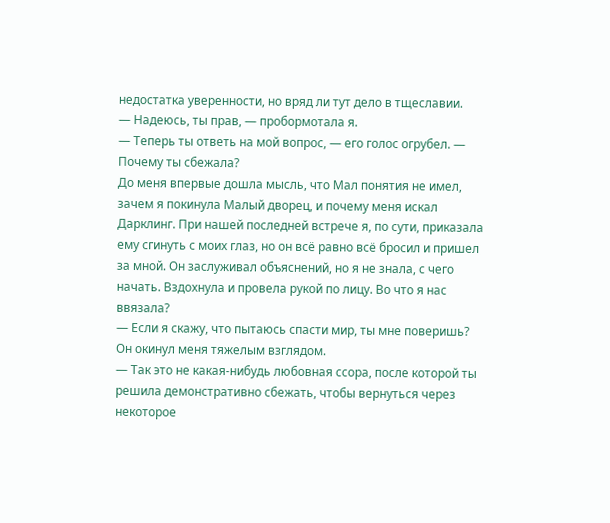недостатка уверенности, но вряд ли тут дело в тщеславии.
— Надеюсь, ты прав, — пробормотала я.
— Теперь ты ответь на мой вопрос, — его голос огрубел. — Почему ты сбежала?
До меня впервые дошла мысль, что Мал понятия не имел, зачем я покинула Малый дворец, и почему меня искал Дарклинг. При нашей последней встрече я, по сути, приказала ему сгинуть с моих глаз, но он всё равно всё бросил и пришел за мной. Он заслуживал объяснений, но я не знала, с чего начать. Вздохнула и провела рукой по лицу. Во что я нас ввязала?
— Если я скажу, что пытаюсь спасти мир, ты мне поверишь?
Он окинул меня тяжелым взглядом.
— Так это не какая-нибудь любовная ссора, после которой ты решила демонстративно сбежать, чтобы вернуться через некоторое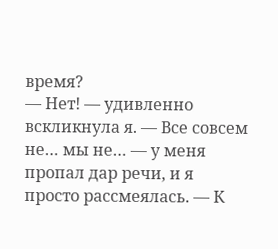время?
— Нет! — удивленно вскликнула я. — Все совсем не… мы не… — у меня пропал дар речи, и я просто рассмеялась. — К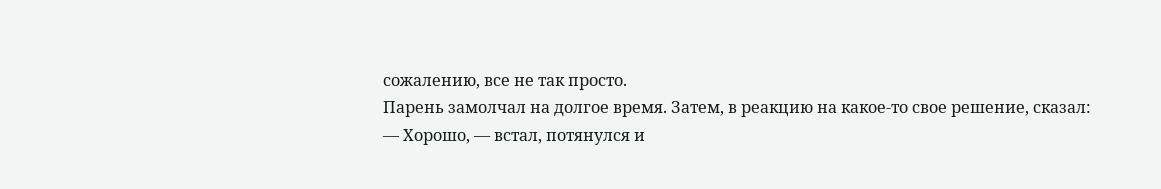сожалению, все не так просто.
Парень замолчал на долгое время. Затем, в реакцию на какое-то свое решение, сказал:
— Хорошо, — встал, потянулся и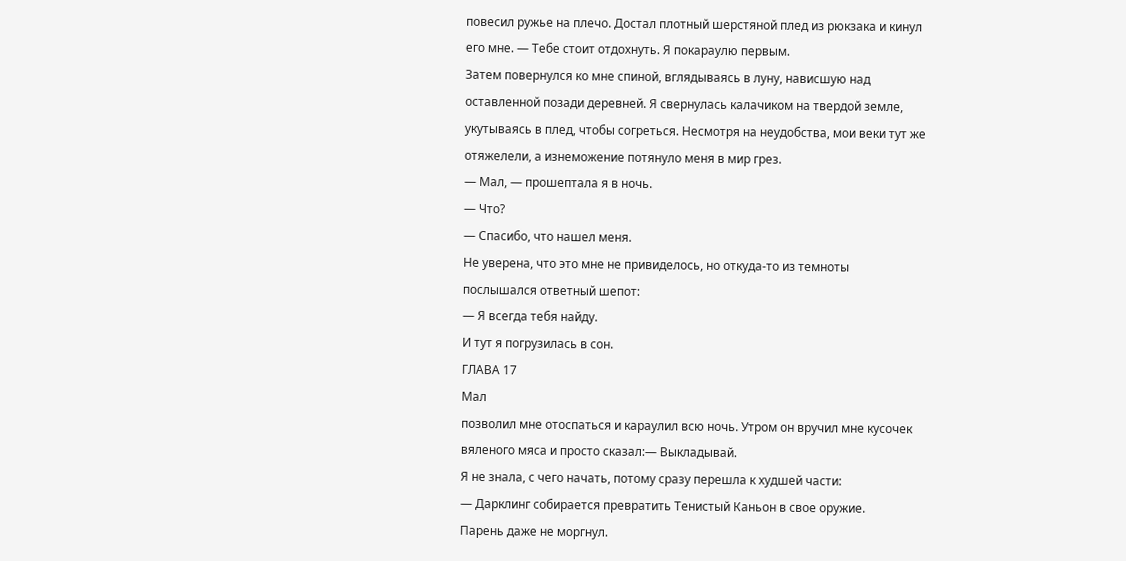повесил ружье на плечо. Достал плотный шерстяной плед из рюкзака и кинул его мне. — Тебе стоит отдохнуть. Я покараулю первым.
Затем повернулся ко мне спиной, вглядываясь в луну, нависшую над оставленной позади деревней. Я свернулась калачиком на твердой земле, укутываясь в плед, чтобы согреться. Несмотря на неудобства, мои веки тут же отяжелели, а изнеможение потянуло меня в мир грез.
— Мал, — прошептала я в ночь.
— Что?
— Спасибо, что нашел меня.
Не уверена, что это мне не привиделось, но откуда-то из темноты послышался ответный шепот:
— Я всегда тебя найду.
И тут я погрузилась в сон.
ГЛАВА 17
Мал
позволил мне отоспаться и караулил всю ночь. Утром он вручил мне кусочек вяленого мяса и просто сказал:— Выкладывай.
Я не знала, с чего начать, потому сразу перешла к худшей части:
— Дарклинг собирается превратить Тенистый Каньон в свое оружие.
Парень даже не моргнул.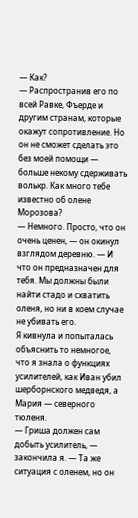— Как?
— Распространив его по всей Равке, Фъерде и другим странам, которые окажут сопротивление. Но он не сможет сделать это без моей помощи — больше некому сдерживать волькр. Как много тебе известно об олене Морозова?
— Немного. Просто, что он очень ценен, — он окинул взглядом деревню. — И что он предназначен для тебя. Мы должны были найти стадо и схватить оленя, но ни в коем случае не убивать его.
Я кивнула и попыталась объяснить то немногое, что я знала о функциях усилителей, как Иван убил шерборнского медведя, а Мария — северного тюленя.
— Гриша должен сам добыть усилитель, — закончила я. — Та же ситуация с оленем, но он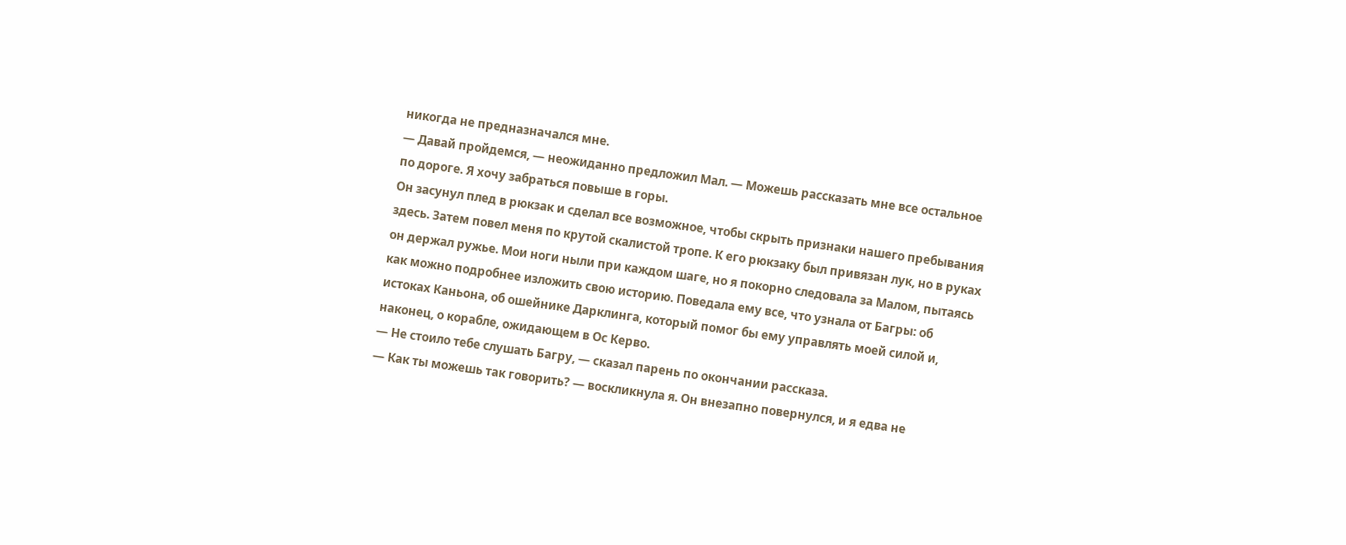никогда не предназначался мне.
— Давай пройдемся, — неожиданно предложил Мал. — Можешь рассказать мне все остальное по дороге. Я хочу забраться повыше в горы.
Он засунул плед в рюкзак и сделал все возможное, чтобы скрыть признаки нашего пребывания здесь. Затем повел меня по крутой скалистой тропе. К его рюкзаку был привязан лук, но в руках он держал ружье. Мои ноги ныли при каждом шаге, но я покорно следовала за Малом, пытаясь как можно подробнее изложить свою историю. Поведала ему все, что узнала от Багры: об истоках Каньона, об ошейнике Дарклинга, который помог бы ему управлять моей силой и, наконец, о корабле, ожидающем в Ос Керво.
— Не стоило тебе слушать Багру, — сказал парень по окончании рассказа.
— Как ты можешь так говорить? — воскликнула я. Он внезапно повернулся, и я едва не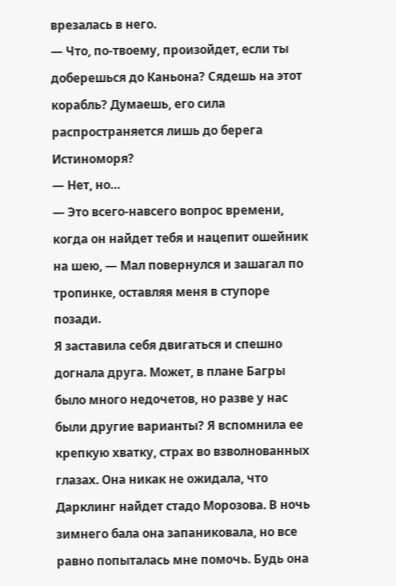врезалась в него.
— Что, по-твоему, произойдет, если ты доберешься до Каньона? Сядешь на этот корабль? Думаешь, его сила распространяется лишь до берега Истиноморя?
— Нет, но…
— Это всего-навсего вопрос времени, когда он найдет тебя и нацепит ошейник на шею, — Мал повернулся и зашагал по тропинке, оставляя меня в ступоре позади.
Я заставила себя двигаться и спешно догнала друга. Может, в плане Багры было много недочетов, но разве у нас были другие варианты? Я вспомнила ее крепкую хватку, страх во взволнованных глазах. Она никак не ожидала, что Дарклинг найдет стадо Морозова. В ночь зимнего бала она запаниковала, но все равно попыталась мне помочь. Будь она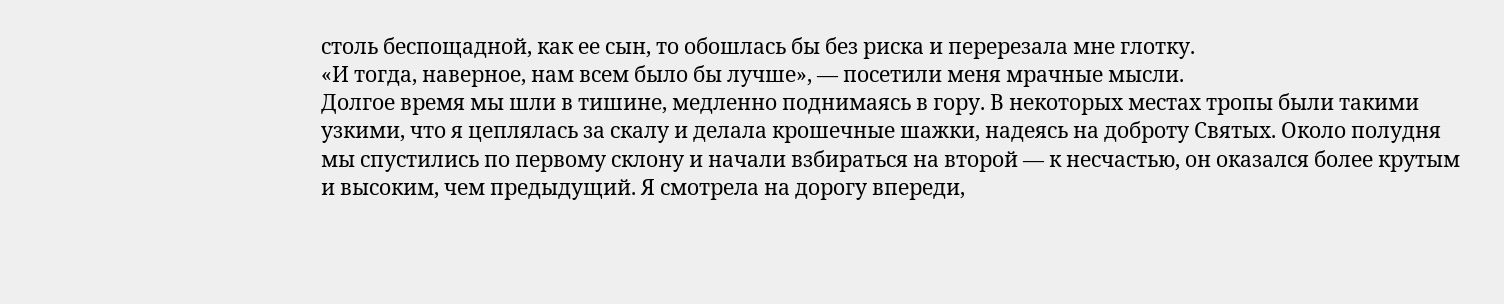столь беспощадной, как ее сын, то обошлась бы без риска и перерезала мне глотку.
«И тогда, наверное, нам всем было бы лучше», — посетили меня мрачные мысли.
Долгое время мы шли в тишине, медленно поднимаясь в гору. В некоторых местах тропы были такими узкими, что я цеплялась за скалу и делала крошечные шажки, надеясь на доброту Святых. Около полудня мы спустились по первому склону и начали взбираться на второй — к несчастью, он оказался более крутым и высоким, чем предыдущий. Я смотрела на дорогу впереди,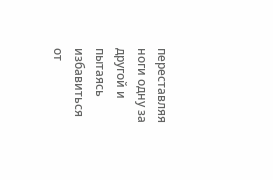переставляя ноги одну за другой и пытаясь избавиться от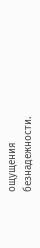ощущения безнадежности.